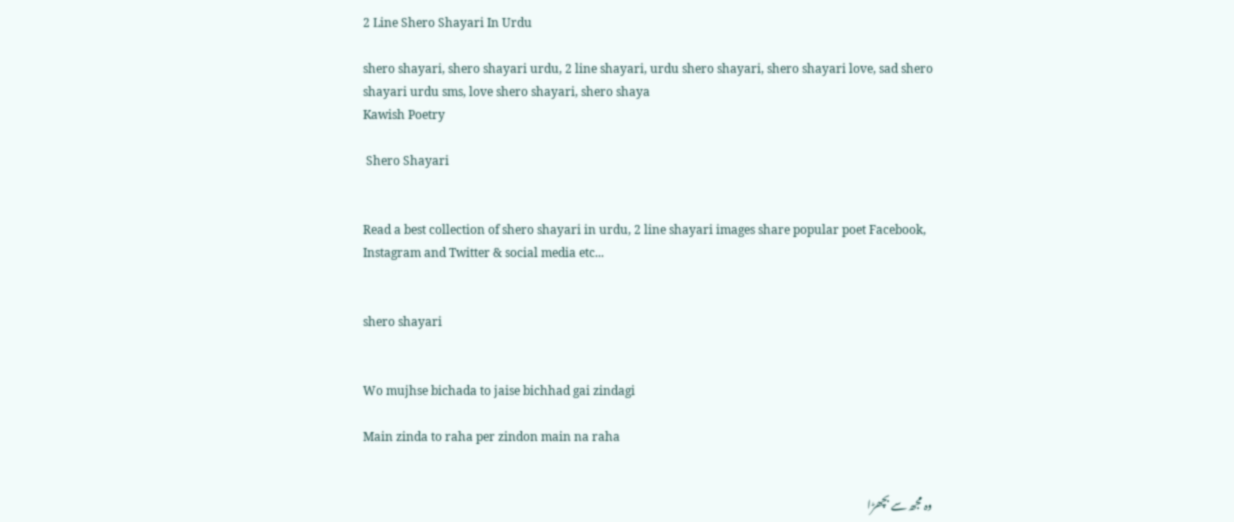2 Line Shero Shayari In Urdu

shero shayari, shero shayari urdu, 2 line shayari, urdu shero shayari, shero shayari love, sad shero shayari urdu sms, love shero shayari, shero shaya
Kawish Poetry

 Shero Shayari


Read a best collection of shero shayari in urdu, 2 line shayari images share popular poet Facebook, Instagram and Twitter & social media etc...


shero shayari


Wo mujhse bichada to jaise bichhad gai zindagi

Main zinda to raha per zindon main na raha


وہ مجھ سے بچھڑا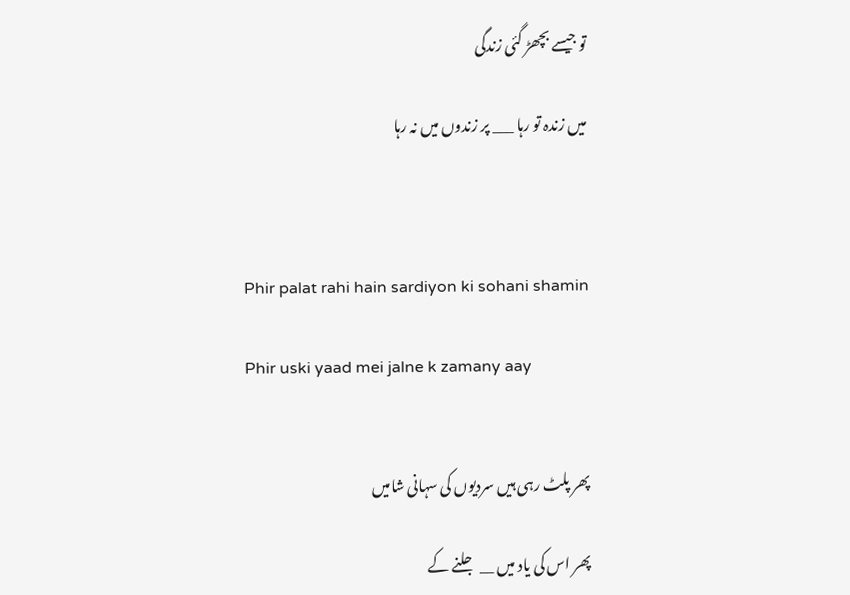تو جیسے بچھڑ گئی زندگی

میں زندہ تو رہا ___ پر زندوں میں نہ رہا



Phir palat rahi hain sardiyon ki sohani shamin

Phir uski yaad mei jalne k zamany aay


پھر پلٹ رہی ہیں سردیوں کی سہانی شامیں

پھر اس کی یاد میں __ جلنے کے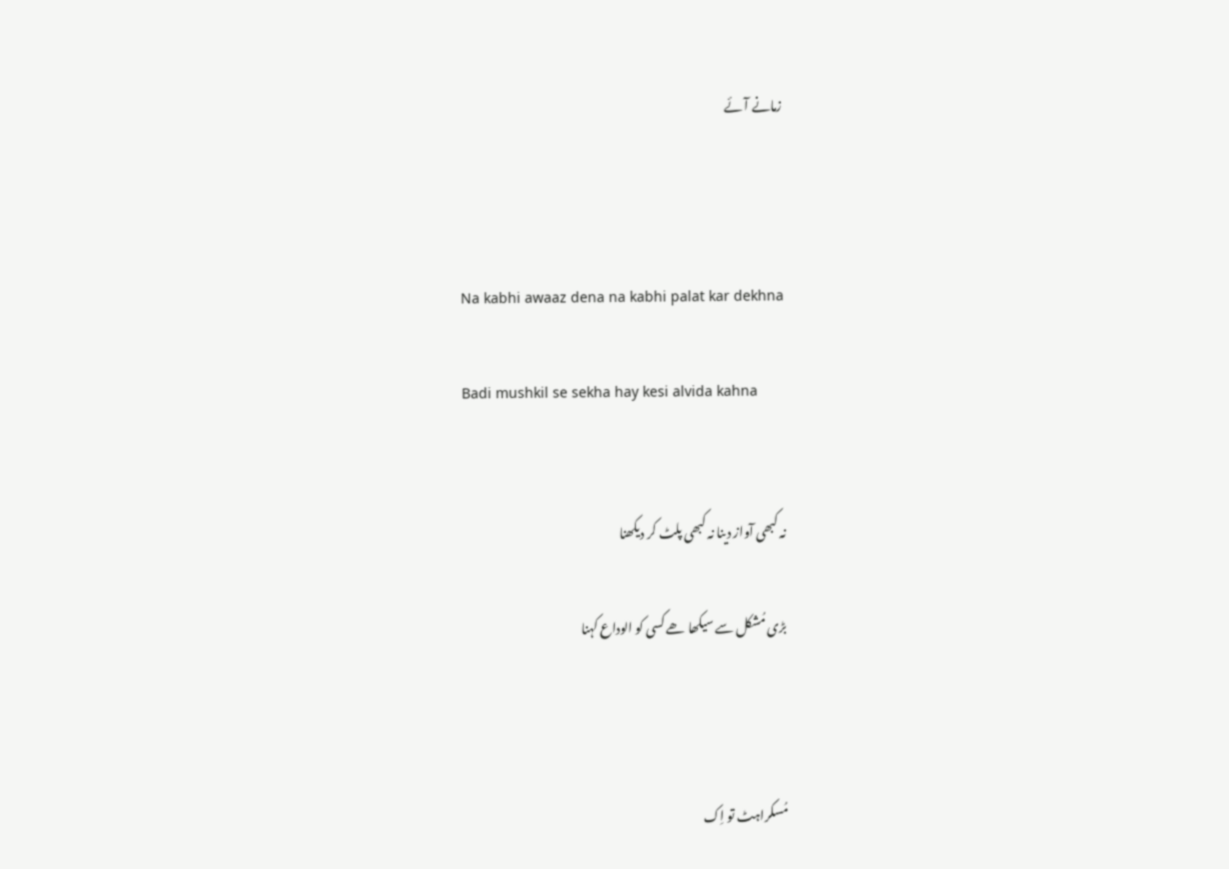زمانے آئے



Na kabhi awaaz dena na kabhi palat kar dekhna

Badi mushkil se sekha hay kesi alvida kahna


نہ کبھی آواز دینا نہ کبھی پلٹ کر دیکھنا

بڑی مُشکل سے سیکھا ھے کسی کو الوداع کہنا



مُسکراہٹ تو اِک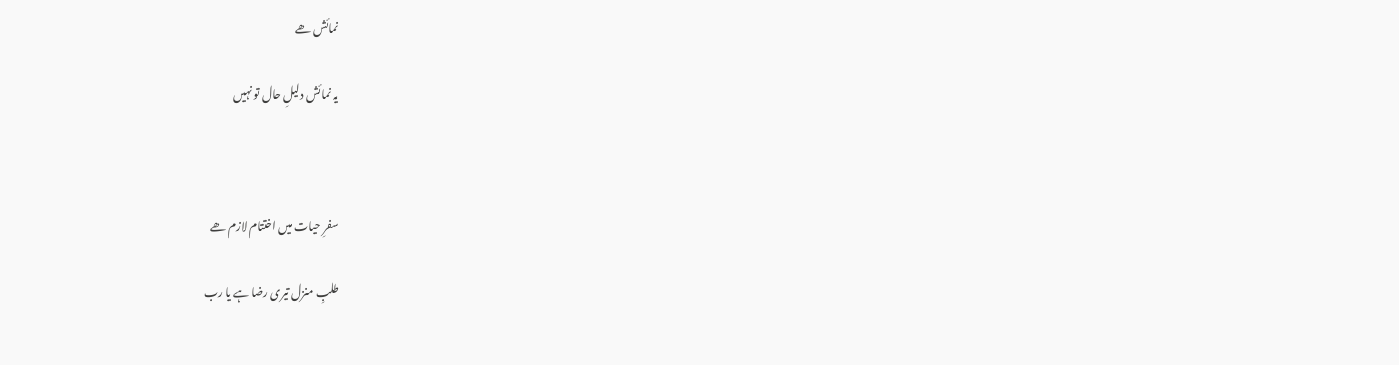نمائش ھے

یہ نمائش دلیلِ حال تو نہیں



سفرِ حیات میں اختتام لازم ھے

طلبِ منزل تیری رضا ہے یا رب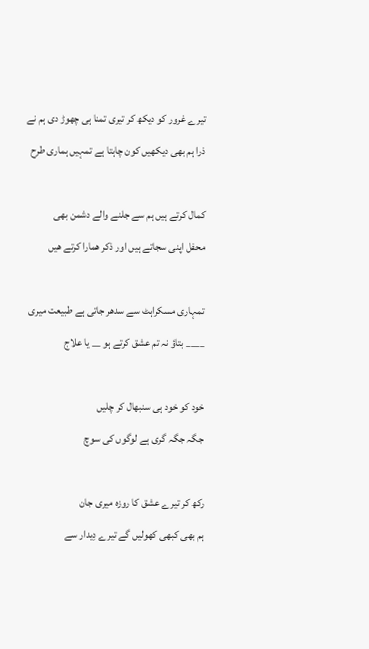تیرے غرور کو دیکھ کر تیری تمنا ہی چھوڑ دی ہم نے

ذرا ہم بھی دیکھیں کون چاہتا ہے تمہیں ہماری طرح



کمال کرتے ہیں ہم سے جلنے والے دشمن بھی

محفل اپنی سجاتے ہیں اور ذکر ھمارا کرتے ھیں



تمہاری مسکراہٹ سے سدھر جاتی ہے طبیعت میری

____ بتاؤ نہ تم عشق کرتے ہو __ یا علاج



خود کو خود ہی سنبھال کر چلیں

جگہ جگہ گری ہے لوگوں کی سوچ



رکھ کر تیرے عشق کا روزہ میری جان

ہم بھی کبھی کھولیں گے تیرے دِیدار سے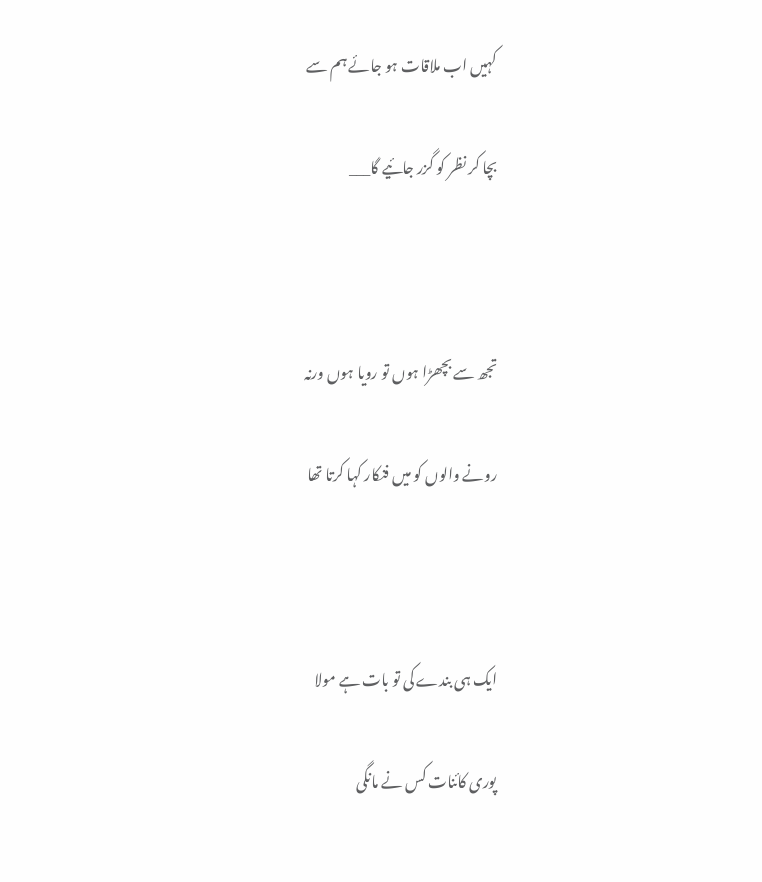کہیں اب ملاقات ہو جائے ہم سے

بچا کر نظر کو گزر جائیے گا___



تجھ سے بچھڑا ہوں تو رویا ہوں ورنہ

رونے والوں کو میں فنکار کہا کرتا تھا



ایک ہی بندے کی تو بات ہے مولا

پوری کائنات کس نے مانگی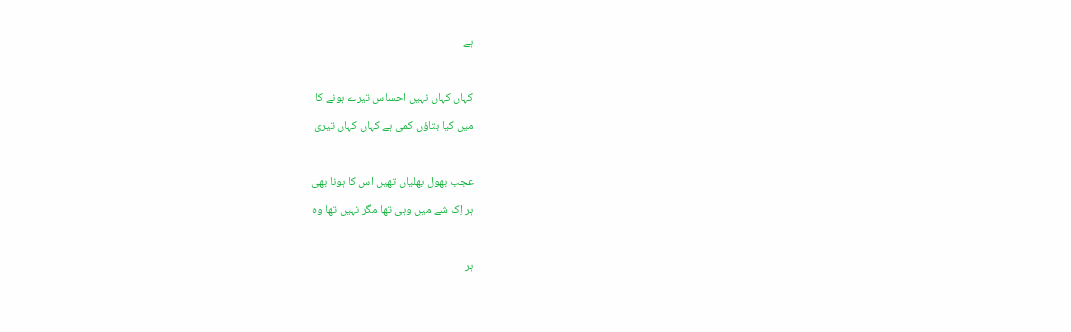ہے



کہاں کہاں نہیں احساس تیرے ہونے کا

میں کیا بتاؤں کمی ہے کہاں کہاں تیری



عجب بھول بھلیاں تھیں اس کا ہونا بھی

ہر اِک شے میں وہی تھا مگر نہیں تھا وہ



ہر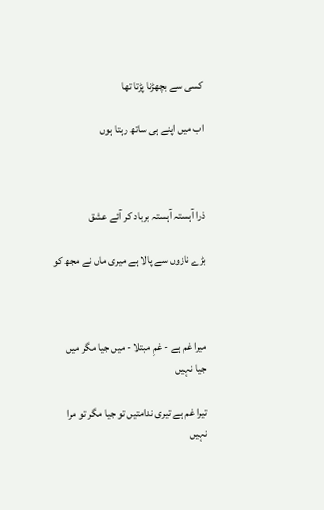کسی سے بچھڑنا پڑتا تھا

اب میں اپنے ہی ساتھ رہتا ہوں



ذرا آہستہ آہستہ برباد کر آئے عشق

بڑے نازوں سے پالا ہے میری ماں نے مجھ کو



میرا غم ہے - غمِ مبتلا - میں جیا مگر میں جیا نہیں

تیرا غم ہے تیری ندامتیں تو جیا مگر تو مرا نہیں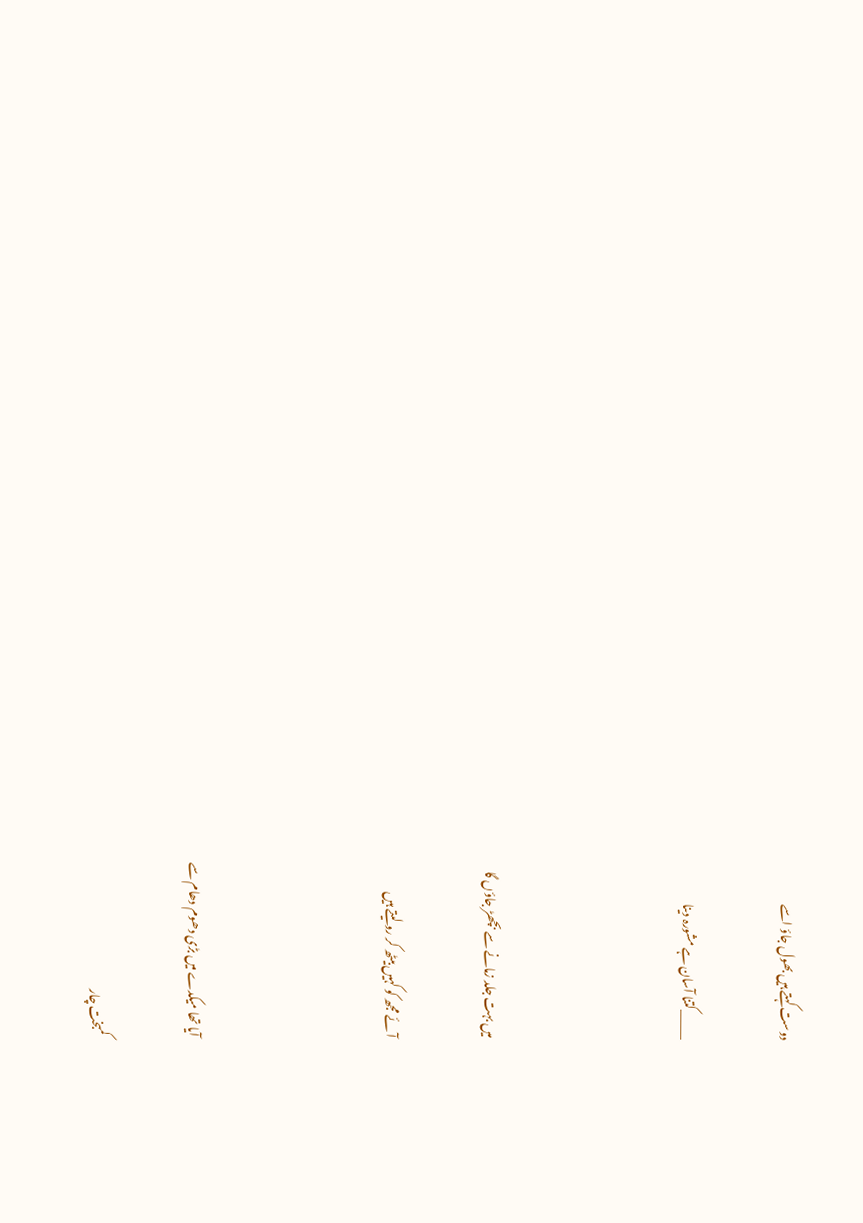دوست کہتے ہیں بھول جاؤ اسے

_____کتنا آسان ہے مشورہ دینا



میں بہت جلد زمانے سے بچھڑ جاؤں گا

آئے مجھ کو کہیں بیٹھ کر رو لیتے ہیں



آیا تھا میکدے میں بڑی دھوم دھام سے

کمبخت چار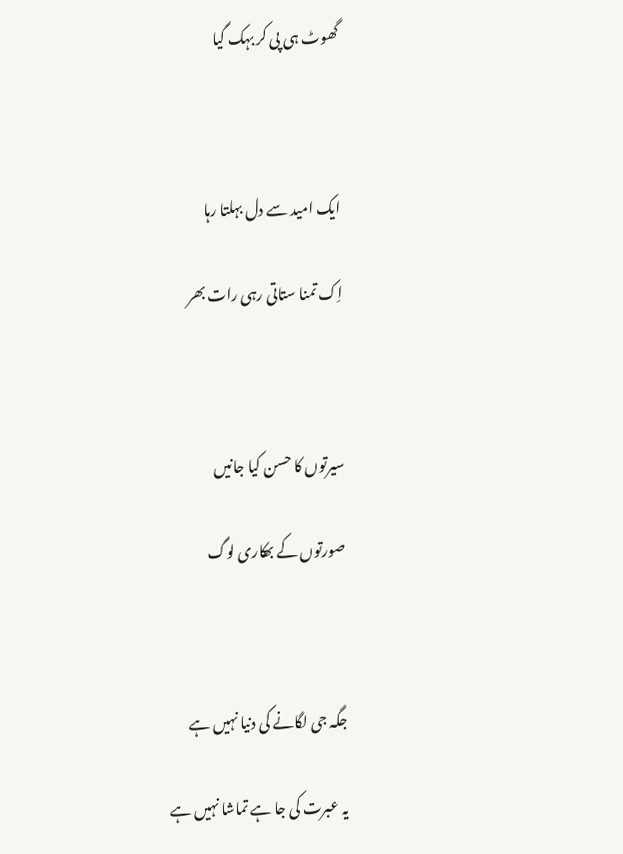گھوٹ ہی پی کر بہک گیا



ایک امید سے دل بہلتا رہا

اِک تمنا ستاتی رہی رات بھر



سیرتوں کا حسن کیا جانیں

صورتوں کے بھکاری لوگ



جگہ جی لگانے کی دنیا نہیں ہے

یہ عبرت کی جا ہے تماشا نہیں ہے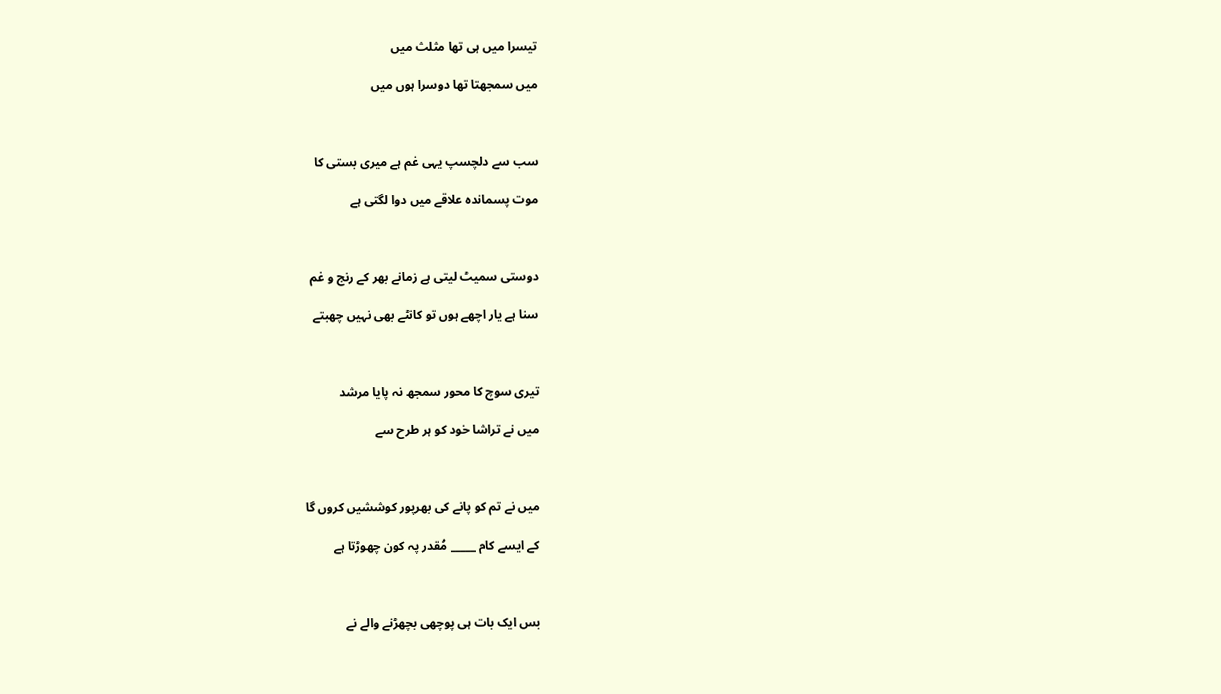تیسرا میں ہی تھا مثلث میں

میں سمجھتا تھا دوسرا ہوں میں



سب سے دلچسپ یہی غم ہے میری بستی کا

موت پسماندہ علاقے میں دوا لگتی ہے



دوستی سمیٹ لیتی ہے زمانے بھر کے رنج و غم

سنا ہے یار اچھے ہوں تو کانٹے بھی نہیں چھبتے



تیری سوچ کا محور سمجھ نہ پایا مرشد

میں نے تراشا خود کو ہر طرح سے



میں نے تم کو پانے کی بھرپور کوششیں کروں گا

کے ایسے کام _____ مُقدر پہ کون چھوڑتا ہے



بس ایک بات ہی پوچھی بچھڑنے والے نے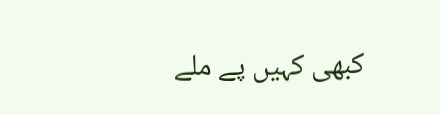کبھی کہیں پے ملے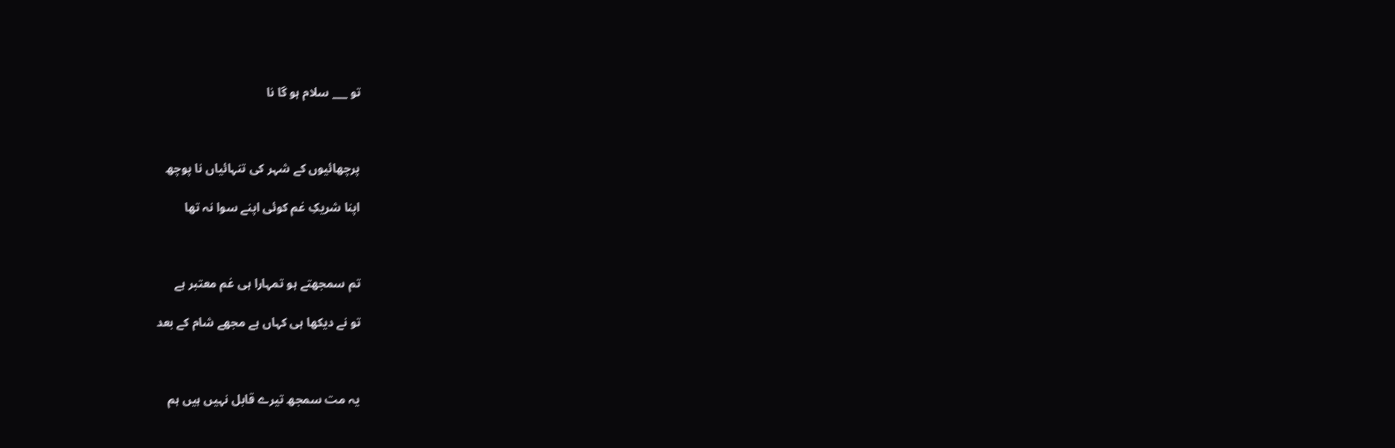تو ___ سلام ہو گا نا



پرچھائیوں کے شہر کی تنہائیاں نا پوچھ

اپنا شریکِ غم کوئی اپنے سوا نہ تھا



تم سمجھتے ہو تمہارا ہی غم معتبر ہے

تو نے دیکھا ہی کہاں ہے مجھے شام کے بعد



یہ مت سمجھ تیرے قابل نہیں ہیں ہم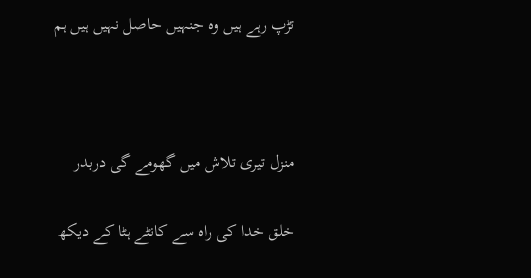تڑپ رہے ہیں وہ جنہیں حاصل نہیں ہیں ہم



منزل تیری تلاش میں گھومے گی دربدر

خلق خدا کی راہ سے کانٹے ہٹا کے دیکھ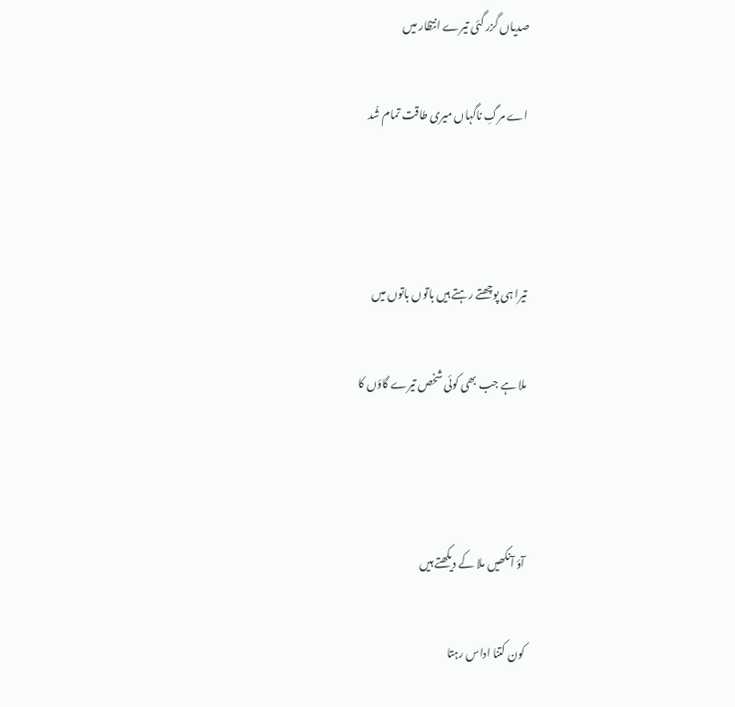صدیاں گزر گئی تیرے انتظار میں

اے مرگِ ناگہاں میری طاقت تمام شُد



تیرا ہی پوچھتے رہتے ہیں باتوں باتوں میں

ملا ہے جب بھی کوئی شخص تیرے گاؤں کا



آؤ آنکھیں ملا کے دیکھتے ہیں

کون کتنا اداس رہتا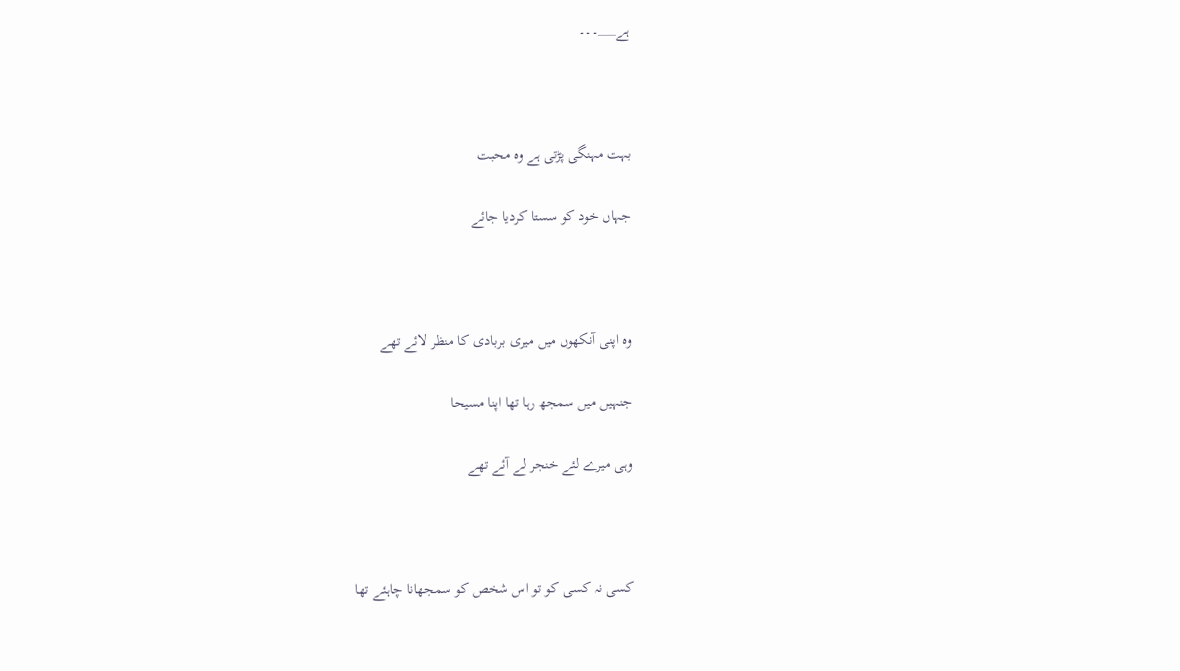ہے___۔۔۔



بہت مہنگی پڑتی ہے وہ محبت

جہاں خود کو سستا کردیا جائے



وہ اپنی آنکھوں میں میری بربادی کا منظر لائے تھے

جنہیں میں سمجھ رہا تھا اپنا مسیحا

وہی میرے لئے خنجر لے آئے تھے



کسی نہ کسی کو تو اس شخص کو سمجھانا چاہئے تھا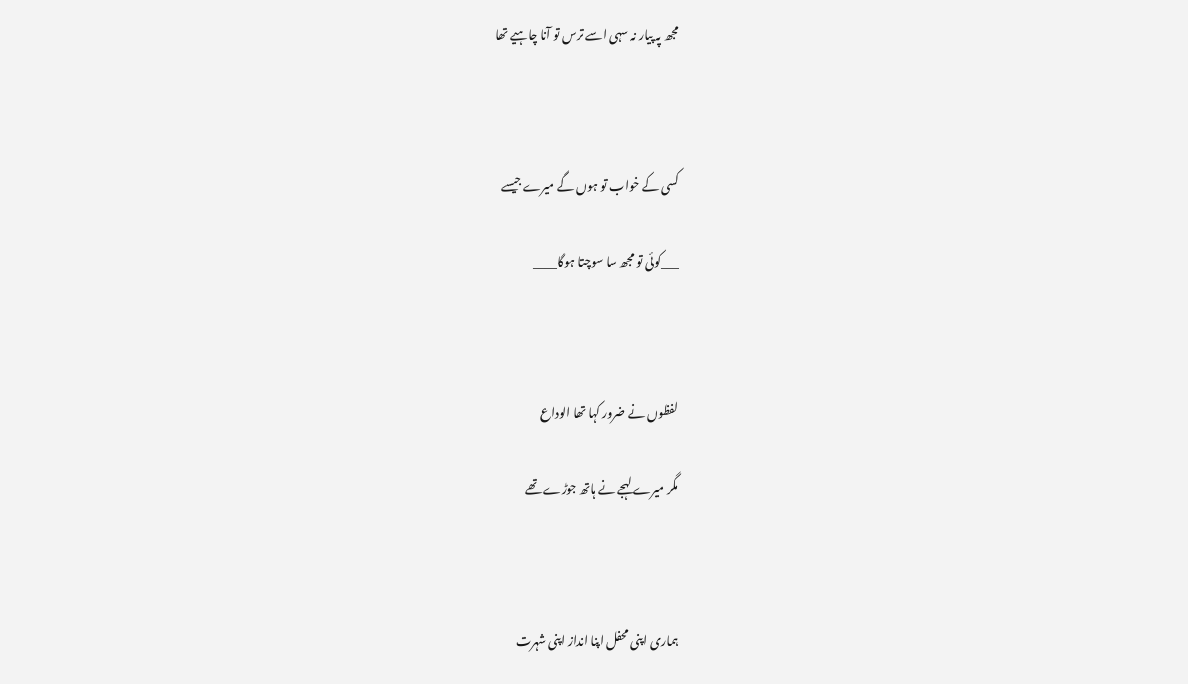مجھ پہ پیار نہ سہی اسے ترس تو آنا چاہیے تھا



کسی کے خواب تو ہوں گے میرے جیسے

___کوئی تو مجھ سا سوچتا ہوگا____



لفظوں نے ضرور کہا تھا الوداع

مگر میرے لہجے نے ہاتھ جوڑے تھے



ہماری اپنی محفل اپنا انداز اپنی شہرت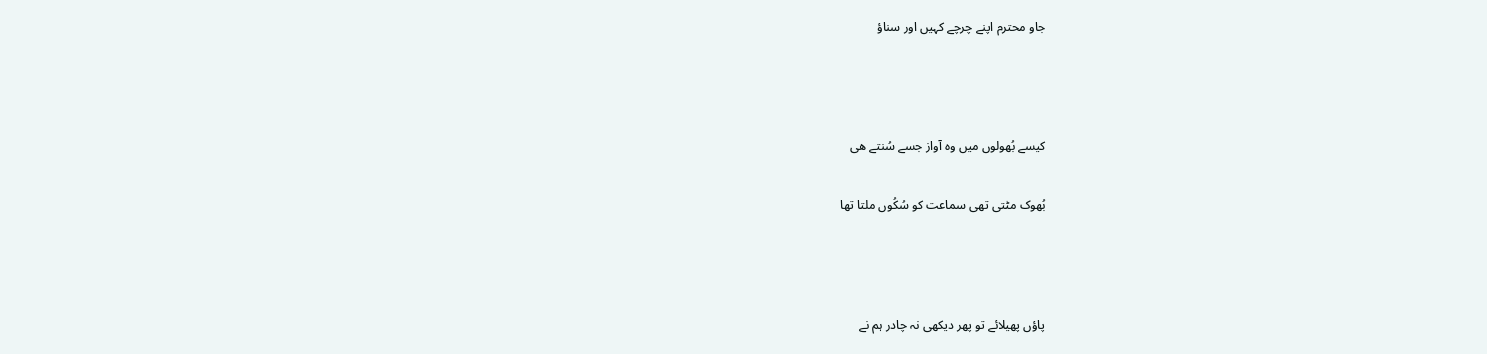جاو محترم اپنے چرچے کہیں اور سناؤ



کیسے بُھولوں میں وہ آواز جسے سُنتے ھی

بُھوک مٹتی تھی سماعت کو سُکُوں ملتا تھا



پاؤں پھیلائے تو پھر دیکھی نہ چادر ہم نے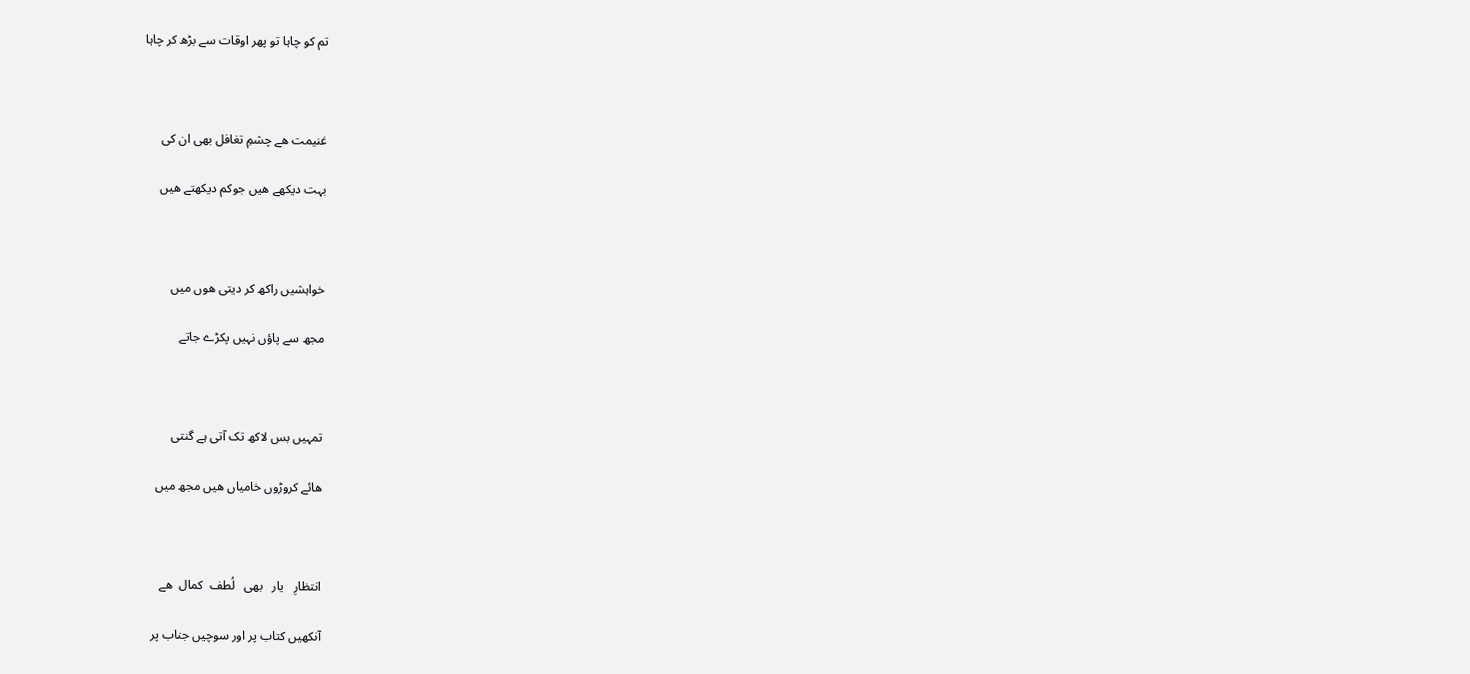تم کو چاہا تو پھر اوقات سے بڑھ کر چاہا



غنیمت ھے چشمِ تغافل بھی ان کی

بہت دیکھے ھیں جوکم دیکھتے ھیں



خواہشیں راکھ کر دیتی ھوں میں

مجھ سے پاؤں نہیں پکڑے جاتے



تمہیں بس لاکھ تک آتی ہے گنتی

ھائے کروڑوں خامیاں ھیں مجھ میں



انتظارِ   یار   بھی   لُطف  کمال  ھے

آنکھیں کتاب پر اور سوچیں جناب پر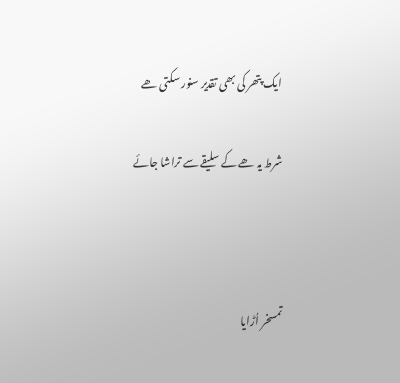ایک پتھر کی بھی تقدیر سنور سکتی ھے

شرط یہ ھے کے سلیقے سے تراشا جائے



تمسخر اُڑایا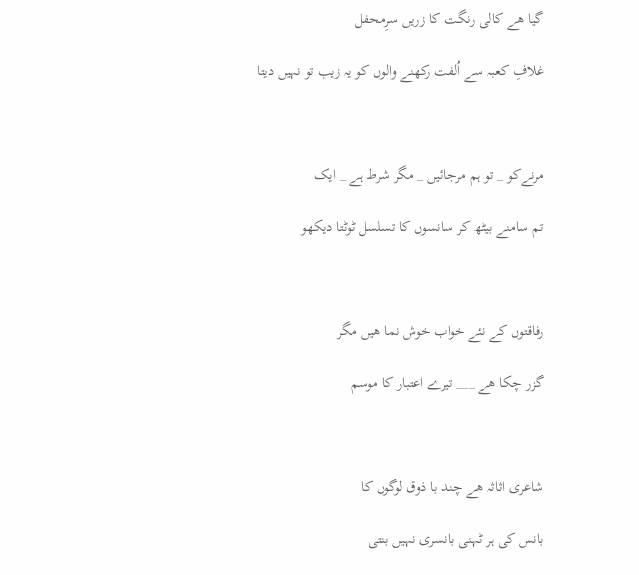گیا ھے کالی رنگت کا زریں سرِمحفل

غلافِ کعبہ سے اُلفت رکھنے والوں کو یہ زیب تو نہیں دیتا



مرنےکو _ تو ہم مرجائیں _ مگر شرط ہے _ ایک

تم سامنے بیٹھ کر سانسوں کا تسلسل ٹوٹتا دیکھو



رفاقتوں کے نئے خواب خوش نما ھیں مگر

گزر چکا ھے ___ تیرے اعتبار کا موسم



شاعری اثاثہ ھے چند با ذوق لوگوں کا

بانس کی ہر ٹہنی بانسری نہیں بنتی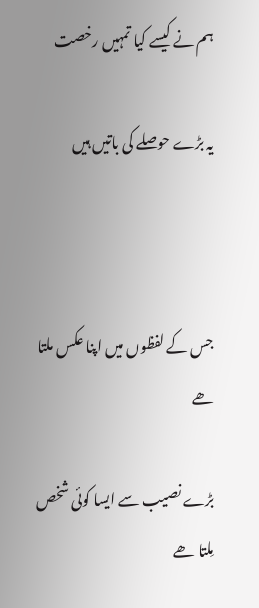ہم نے کیسے کیا تمہیں رخصت

یہ بڑے حوصلے کی باتیں ہیں



جس کے لفظوں میں اپنا عکس ملتا ھے

بڑے نصیب سے ایسا کوئی شخص مِلتا ھے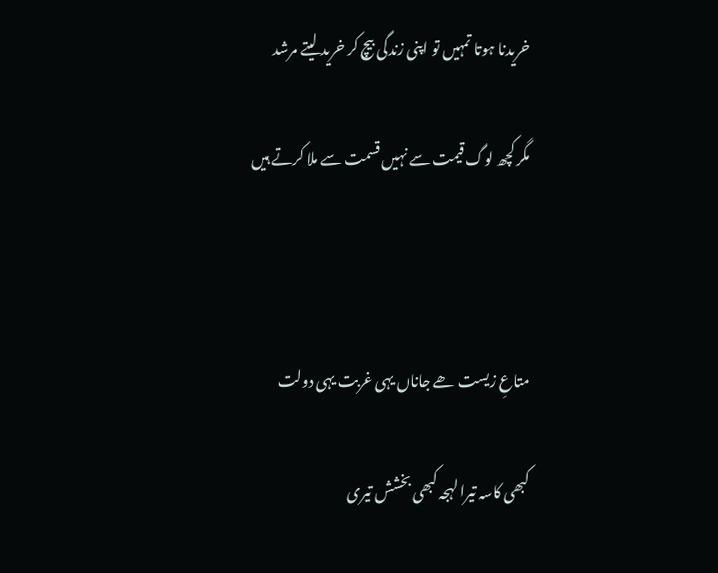خریدنا ہوتا تمہیں تو اپنی زندگی بیچ کر خرید لیتے مرشد

مگر کچھ لوگ قیمت سے نہیں قسمت سے ملا کرتے ہیں



متاعِ زیست ھے جاناں یہی غربت یہی دولت

کبھی کاسہ تیرا لہجہ کبھی بخشش تیری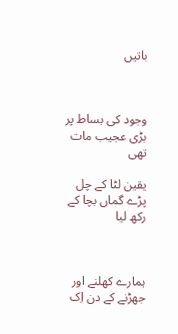باتیں



وجود کی بساط پر بڑی عجیب مات تھی

یقین لٹا کے چل پڑے گماں بچا کے رکھ لیا



ہمارے کهلنے اور جهڑنے کے دن اِک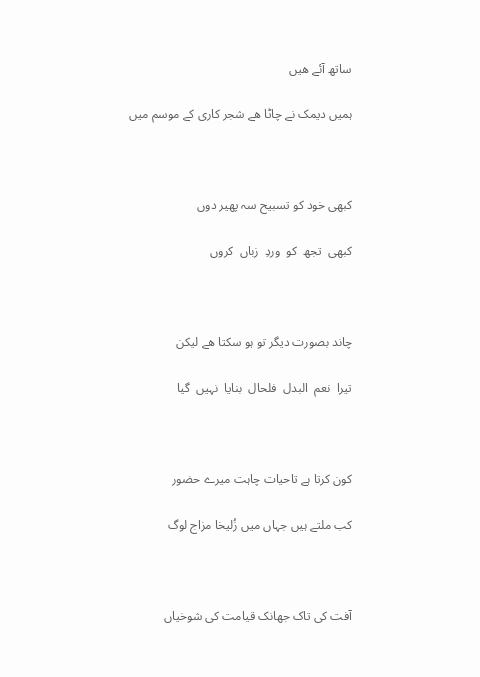ساتھ آئے ھیں

ہمیں دیمک نے چاٹا ھے شجر کاری کے موسم میں



کبھی خود کو تسبیح سہ پھیر دوں

کبھی  تجھ  کو  وردِ  زباں  کروں



چاند بصورت دیگر تو ہو سکتا ھے لیکن

تیرا  نعم  البدل  فلحال  بنایا  نہیں  گیا



کون کرتا ہے تاحیات چاہت میرے حضور

کب ملتے ہیں جہاں میں زُلیخا مزاج لوگ



آفت کی تاک جھانک قیامت کی شوخیاں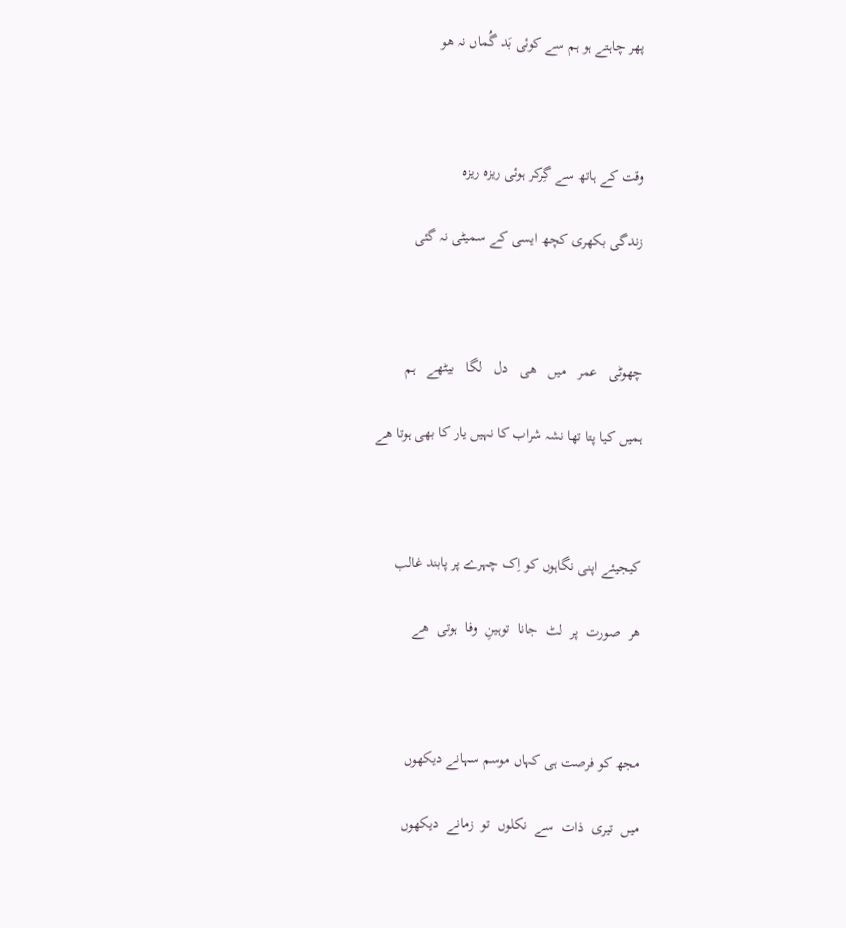پھر چاہتے ہو ہم سے کوئی بَد گُماں نہ ھو



وقت کے ہاتھ سے گِرکر ہوئی ریزہ ریزہ

زندگی بکھری کچھ ایسی کے سمیٹی نہ گئی



چھوٹی   عمر   میں   ھی   دل   لگا   بیٹھے   ہم

ہمیں کیا پتا تھا نشہ شراب کا نہیں یار کا بھی ہوتا ھے



کیجیئے اپنی نگاہوں کو اِک چہرے پر پابند غالب

ھر  صورت  پر  لٹ  جانا  توہینِ  وفا  ہوتی  ھے



مجھ کو فرصت ہی کہاں موسم سہانے دیکھوں

میں  تیری  ذات  سے  نکلوں  تو  زمانے  دیکھوں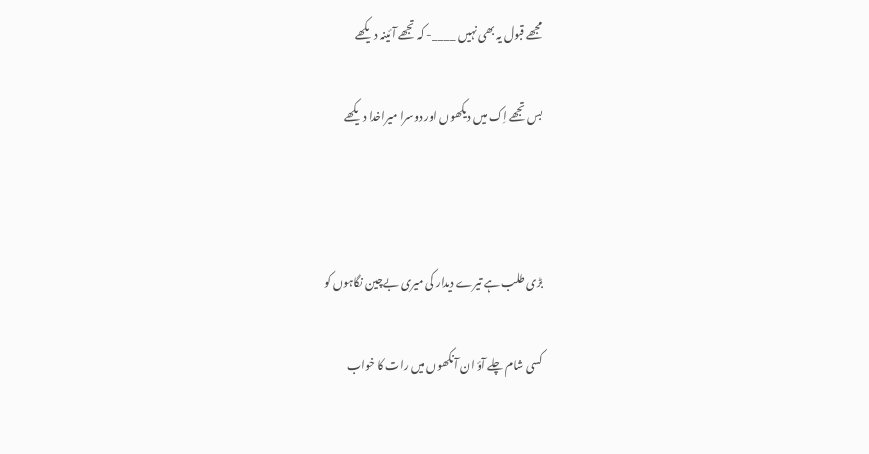مجھے قبول یہ بھی نہیں ____- کہ تجھے آئینہ دیکھے

بس تجھے اِک میں دیکھوں اور دوسرا میراخدا دیکھے



بڑی طلب ہے تیرے دیدار کی میری بےچین نگاہوں کو

کسی شام چلے آؤ ان آنکھوں میں رات کا خواب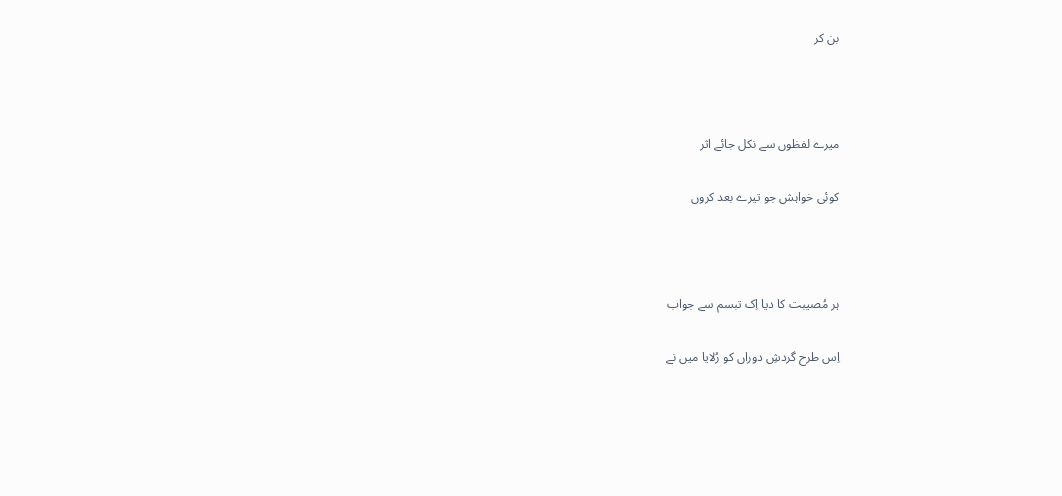بن کر



میرے لفظوں سے نکل جائے اثر

کوئی خواہش جو تیرے بعد کروں



ہر مُصیبت کا دیا اِک تبسم سے جواب

اِس طرح گردشِ دوراں کو رُلایا میں نے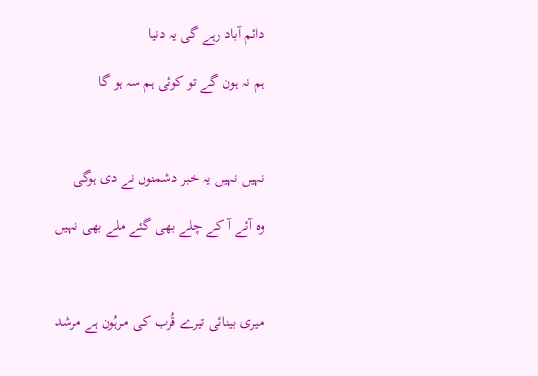دائم آباد رہے گی یہ دنیا

ہم نہ ہون گے تو کوئی ہم سہ ہو گا



نہیں نہیں یہ خبر دشمنوں نے دی ہوگی

وہ آئے آ کے چلے بھی گئے ملے بھی نہیں



میری بینائی تیرے قُرب کی مـرہُون ہے مرشد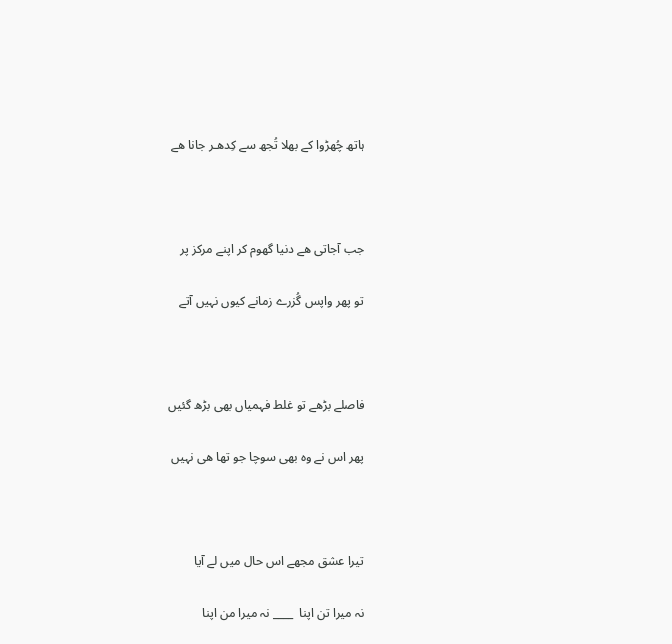ہاتھ چُھڑوا کے بھلا تُجھ سے کِدھـر جانا ھے



جب آجاتی ھے دنیا گھوم کر اپنے مرکز پر

تو پھر واپس گُزرے زمانے کیوں نہیں آتے



فاصلے بڑھے تو غلط فہمیاں بھی بڑھ گئیں

پھر اس نے وہ بھی سوچا جو تھا ھی نہیں



تیرا عشق مجھے اس حال میں لے آیا

نہ میرا تن اپنا  ____ نہ میرا من اپنا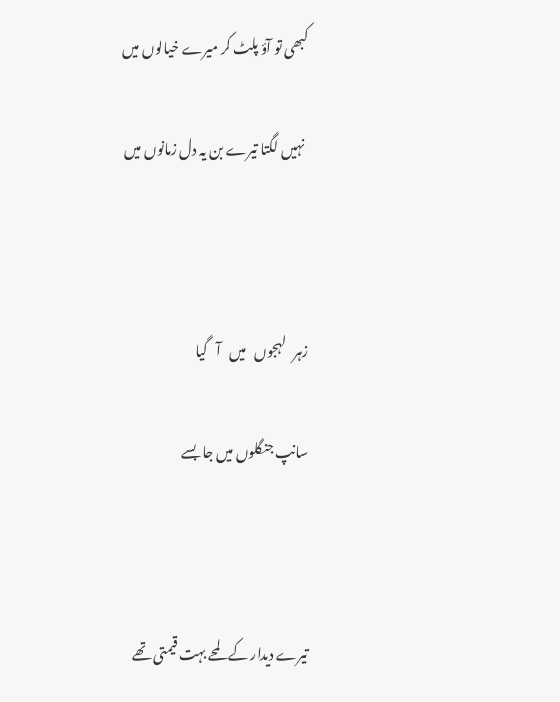کبھی تو آؤ پلٹ کر میرے خیالوں میں

 نہیں لگتا تیرے بن یہ دل زمانوں میں



زہر   لہجوں   میں   آ   گیا

سانپ جنگلوں میں جا بسے



تیرے دیدار کے لمحے بہت قیمتی تھے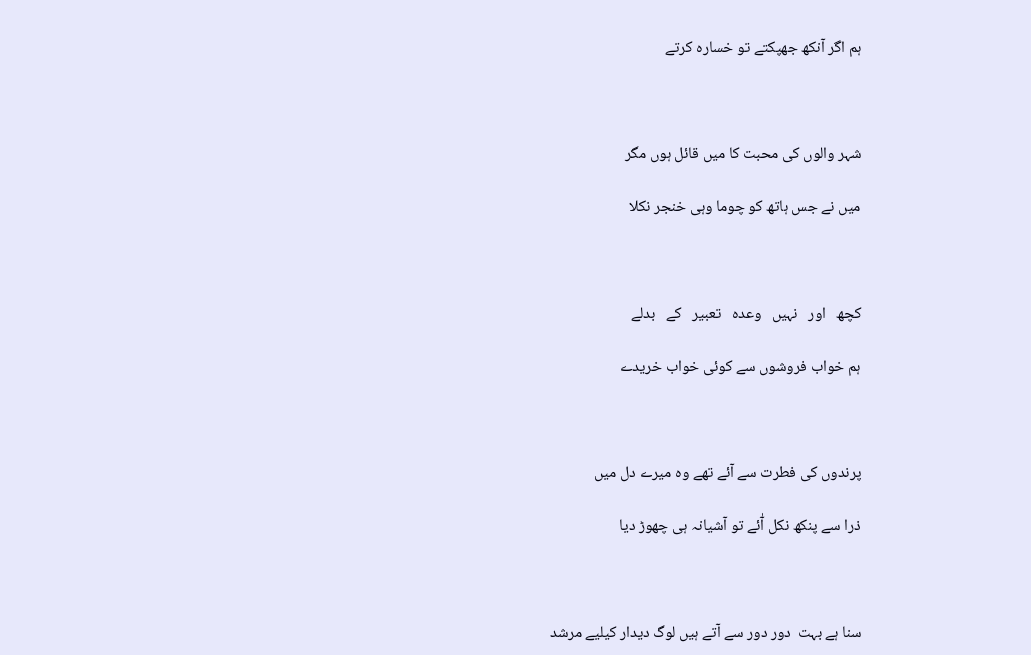ہم اگر آنکھ جھپکتے تو خسارہ کرتے



شہر والوں کی محبت کا میں قائل ہوں مگر

میں نے جس ہاتھ کو چوما وہی خنجر نکلا



کچھ   اور   نہیں   وعدہ   تعبیر   کے   بدلے

ہم خواب فروشوں سے کوئی خواب خریدے



پرندوں کی فطرت سے آئے تھے وہ میرے دل میں

ذرا سے پنکھ نکل آٰئے تو آشیانہ ہی چھوڑ دیا



سنا ہے بہت  دور دور سے آتے ہیں لوگ دیدار کیلیے مرشد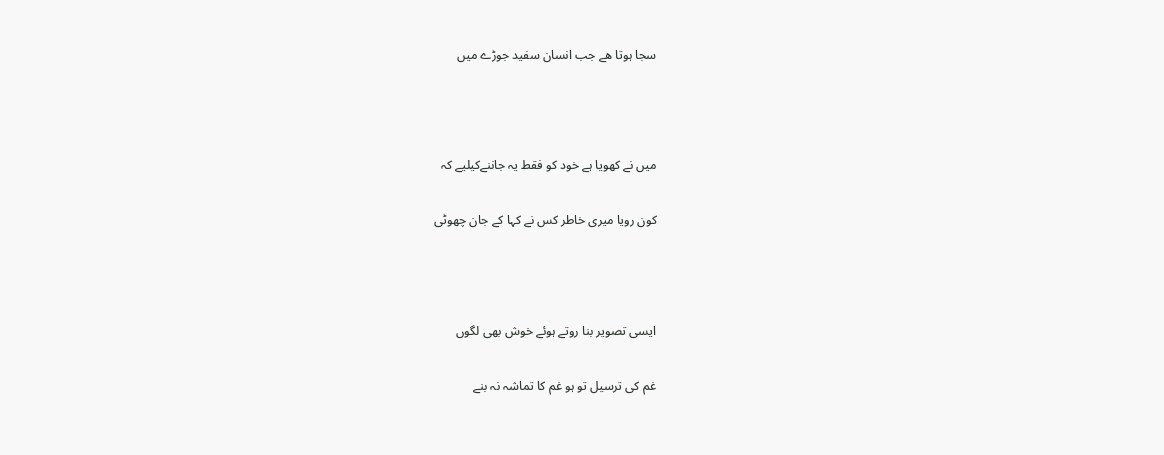سجا ہوتا ھے جب انسان سفید جوڑے میں



میں نے کھویا ہے خود کو فقط یہ جاننےکیلیے کہ

کون رویا میری خاطر کس نے کہا کے جان چھوٹی



ایسی تصویر بنا روتے ہوئے خوش بھی لگوں

غم کی ترسیل تو ہو غم کا تماشہ نہ بنے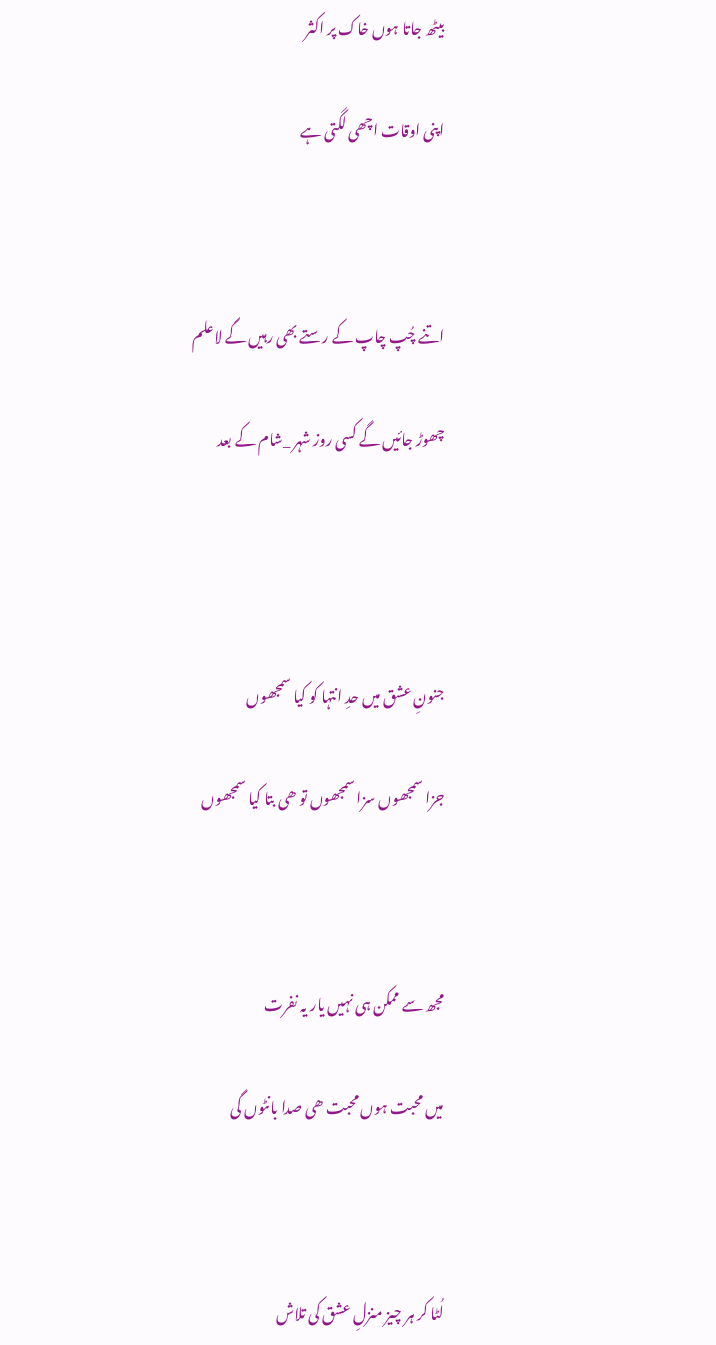بیٹھ جاتا ہوں خاک پر اکثر

اپنی اوقات اچھی لگتی ہے



اتنے چُپ چاپ کے رستے بھی رہیں گے لاعلم

چھوڑ جائیں گے کسی روز شہر _شام کے بعد




جنونِ عشق میں حدِ انتہا کو کیا سمجھوں

جزا سمجھوں سزا سمجھوں تو ھی بتا کیا سمجھوں



مجھ سے ممکن ہی نہیں یار یہ نفرت

میں محبت ہوں محبت ھی صدا بانٹوں گی



لُٹا کر ہر چیز منزلِ عشق کی تلاش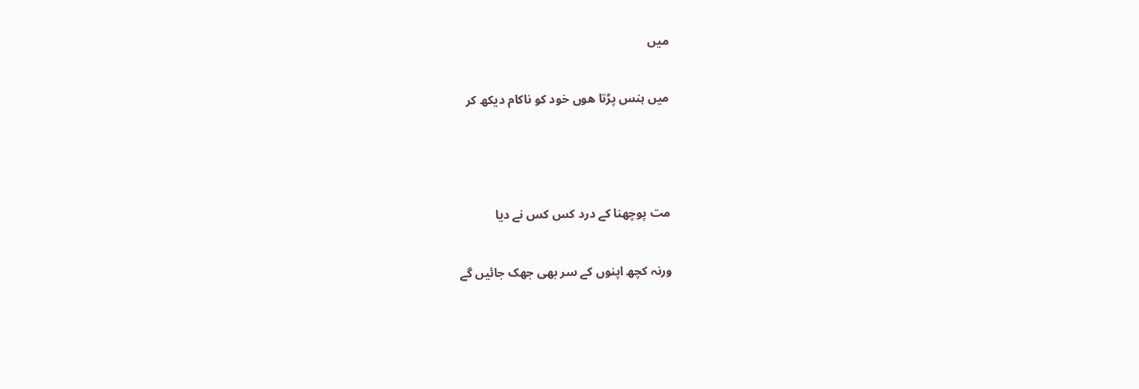میں

میں ہنس پڑتا ھوں خود کو ناکام دیکھ کر



مت پوچھنا کے درد کس کس نے دیا

ورنہ کچھ اپنوں کے سر بھی جھک جائیں گے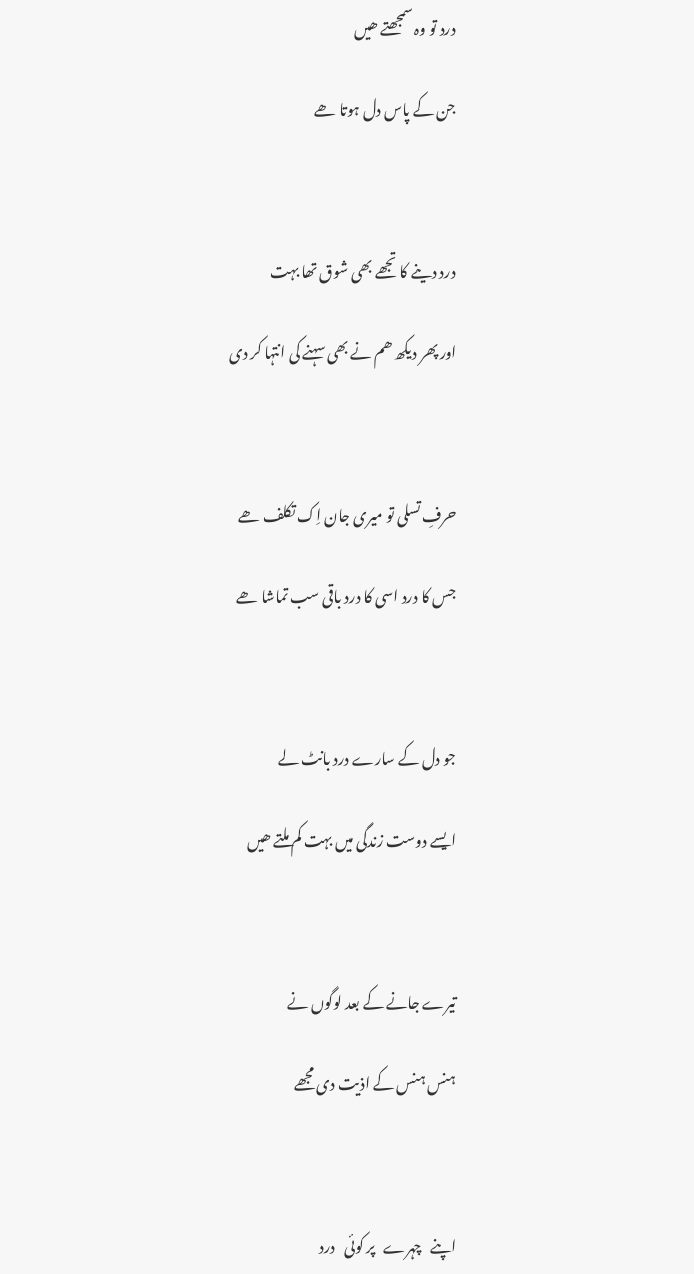درد تو وہ سمجھتے ھیں

جن کے پاس دل ہوتا ھے



درد دینے کا تجھے بھی شوق تھا بہت

اور پھر دیکھ ھم نے بھی سہنے کی انتہا کر دی



حرفِ تسلی تو میری جان اِک تکلف ھے

جس کا درد اسی کا درد باقی سب تماشا ھے



جو دل کے سارے درد بانٹ لے

ایسے دوست زندگی میں بہت کم ملتے ھیں



تیرے جانے کے بعد لوگوں نے

ہنس ہنس کے اذیت دی مجھے



اپنے   چہرے   پر کوئی   درد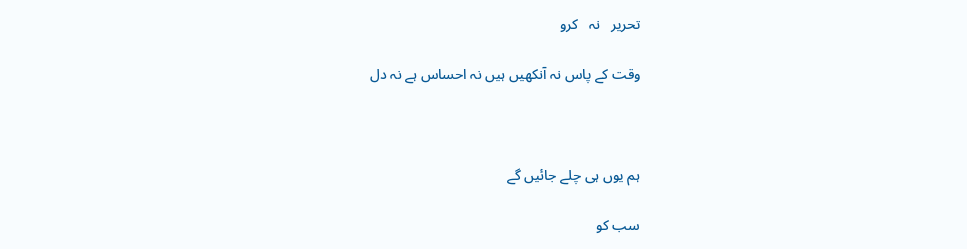تحریر   نہ   کرو

وقت کے پاس نہ آنکھیں ہیں نہ احساس ہے نہ دل



ہم یوں ہی چلے جائیں گے

سب کو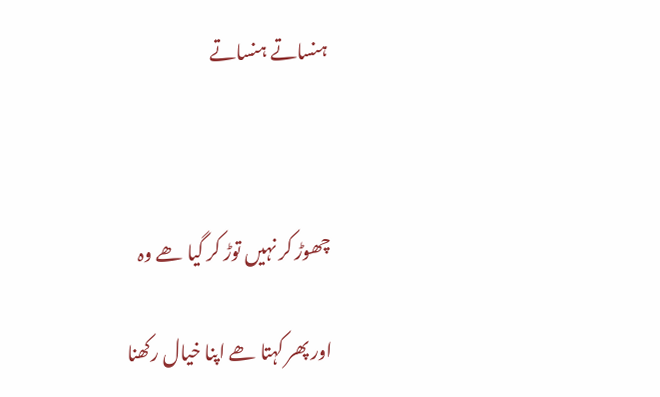ہنساتے ہنساتے



چھوڑ کر نہیں توڑ کر گیا ھے وہ

اور پھر کہتا ھے اپنا خیال رکھنا